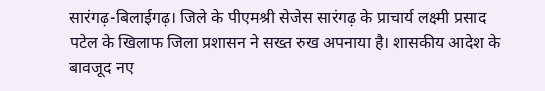सारंगढ़-बिलाईगढ़। जिले के पीएमश्री सेजेस सारंगढ़ के प्राचार्य लक्ष्मी प्रसाद पटेल के खिलाफ जिला प्रशासन ने सख्त रुख अपनाया है। शासकीय आदेश के बावजूद नए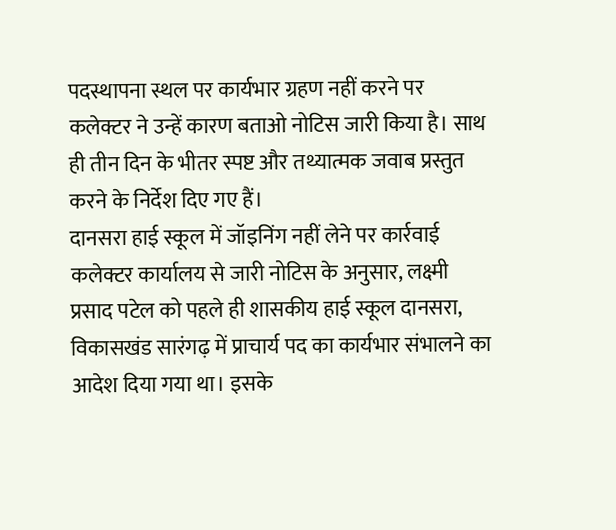पदस्थापना स्थल पर कार्यभार ग्रहण नहीं करने पर कलेक्टर ने उन्हें कारण बताओ नोटिस जारी किया है। साथ ही तीन दिन के भीतर स्पष्ट और तथ्यात्मक जवाब प्रस्तुत करने के निर्देश दिए गए हैं।
दानसरा हाई स्कूल में जॉइनिंग नहीं लेने पर कार्रवाई
कलेक्टर कार्यालय से जारी नोटिस के अनुसार, लक्ष्मी प्रसाद पटेल को पहले ही शासकीय हाई स्कूल दानसरा, विकासखंड सारंगढ़ में प्राचार्य पद का कार्यभार संभालने का आदेश दिया गया था। इसके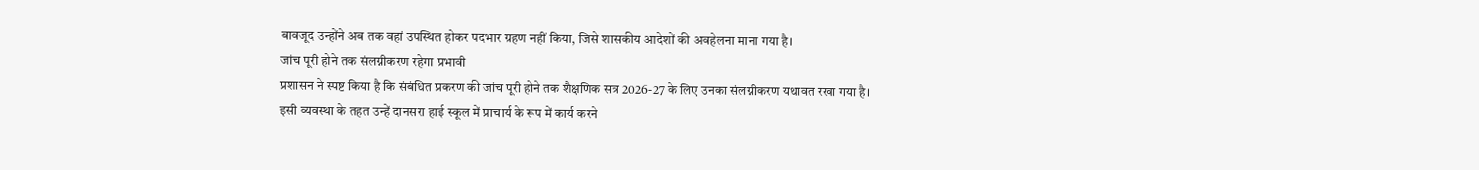बावजूद उन्होंने अब तक वहां उपस्थित होकर पदभार ग्रहण नहीं किया, जिसे शासकीय आदेशों की अवहेलना माना गया है।
जांच पूरी होने तक संलग्नीकरण रहेगा प्रभावी
प्रशासन ने स्पष्ट किया है कि संबंधित प्रकरण की जांच पूरी होने तक शैक्षणिक सत्र 2026-27 के लिए उनका संलग्नीकरण यथावत रखा गया है। इसी व्यवस्था के तहत उन्हें दानसरा हाई स्कूल में प्राचार्य के रूप में कार्य करने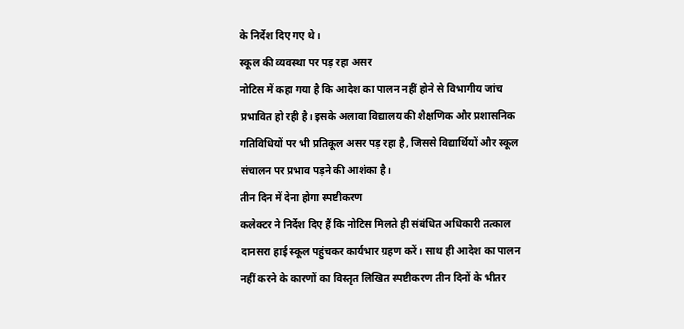के निर्देश दिए गए थे।
स्कूल की व्यवस्था पर पड़ रहा असर
नोटिस में कहा गया है कि आदेश का पालन नहीं होने से विभागीय जांच प्रभावित हो रही है। इसके अलावा विद्यालय की शैक्षणिक और प्रशासनिक गतिविधियों पर भी प्रतिकूल असर पड़ रहा है, जिससे विद्यार्थियों और स्कूल संचालन पर प्रभाव पड़ने की आशंका है।
तीन दिन में देना होगा स्पष्टीकरण
कलेक्टर ने निर्देश दिए हैं कि नोटिस मिलते ही संबंधित अधिकारी तत्काल दानसरा हाई स्कूल पहुंचकर कार्यभार ग्रहण करें। साथ ही आदेश का पालन नहीं करने के कारणों का विस्तृत लिखित स्पष्टीकरण तीन दिनों के भीतर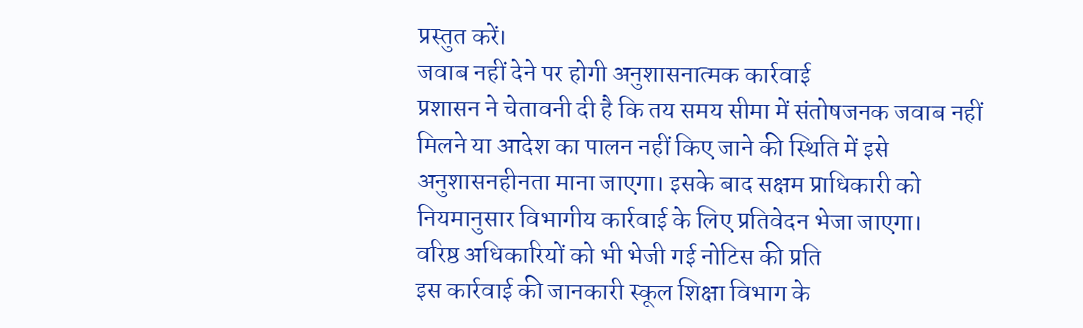प्रस्तुत करें।
जवाब नहीं देने पर होगी अनुशासनात्मक कार्रवाई
प्रशासन ने चेतावनी दी है कि तय समय सीमा में संतोषजनक जवाब नहीं मिलने या आदेश का पालन नहीं किए जाने की स्थिति में इसे अनुशासनहीनता माना जाएगा। इसके बाद सक्षम प्राधिकारी को नियमानुसार विभागीय कार्रवाई के लिए प्रतिवेदन भेजा जाएगा।
वरिष्ठ अधिकारियों को भी भेजी गई नोटिस की प्रति
इस कार्रवाई की जानकारी स्कूल शिक्षा विभाग के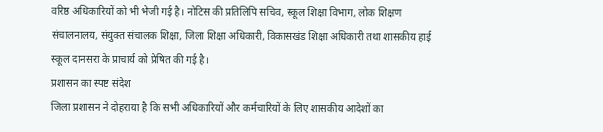वरिष्ठ अधिकारियों को भी भेजी गई है। नोटिस की प्रतिलिपि सचिव, स्कूल शिक्षा विभाग, लोक शिक्षण संचालनालय, संयुक्त संचालक शिक्षा, जिला शिक्षा अधिकारी, विकासखंड शिक्षा अधिकारी तथा शासकीय हाई स्कूल दानसरा के प्राचार्य को प्रेषित की गई है।
प्रशासन का स्पष्ट संदेश
जिला प्रशासन ने दोहराया है कि सभी अधिकारियों और कर्मचारियों के लिए शासकीय आदेशों का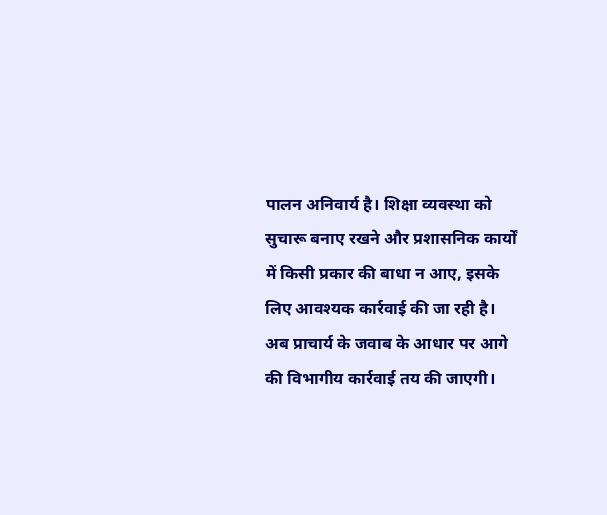पालन अनिवार्य है। शिक्षा व्यवस्था को सुचारू बनाए रखने और प्रशासनिक कार्यों में किसी प्रकार की बाधा न आए, इसके लिए आवश्यक कार्रवाई की जा रही है। अब प्राचार्य के जवाब के आधार पर आगे की विभागीय कार्रवाई तय की जाएगी।